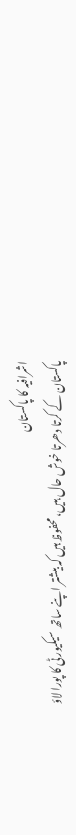اشرافیہ کا پاکستان
پاکستان کے کرتا دھرتا خوش حال ہیں، محفوظ ہیں کہ بیشتر اپنے ساتھ سیکیورٹی کا پورا لاؤ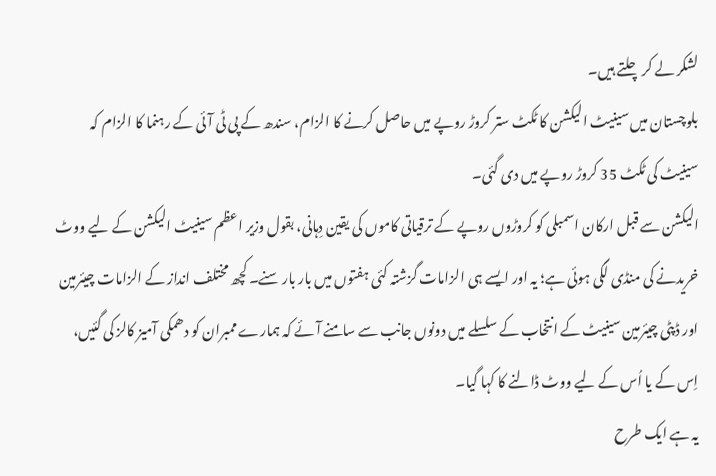لشکر لے کر چلتے ہیں۔
بلوچستان میں سینیٹ الیکشن کا ٹکٹ ستر کروڑ روپے میں حاصل کرنے کا الزام، سندھ کے پی ٹی آئی کے رہنما کا الزام کہ سینیٹ کی ٹکٹ 35 کروڑ روپے میں دی گئی۔
الیکشن سے قبل ارکان اسمبلی کو کروڑوں روپے کے ترقیاتی کاموں کی یقین دِہانی، بقول وزیر اعظم سینیٹ الیکشن کے لیے ووٹ خریدنے کی منڈی لگی ہوئی ہے؛ یہ اور ایسے ہی الزامات گزشتہ کئی ہفتوں میں بار بار سنے۔ کچھ مختلف انداز کے الزامات چیئرمین اور ڈپٹی چیئرمین سینیٹ کے انتخاب کے سلسلے میں دونوں جانب سے سامنے آئے کہ ہمارے ممبران کو دھمکی آمیز کالز کی گئیں، اِس کے یا اُس کے لیے ووٹ ڈالنے کا کہا گیا۔
یہ ہے ایک طرح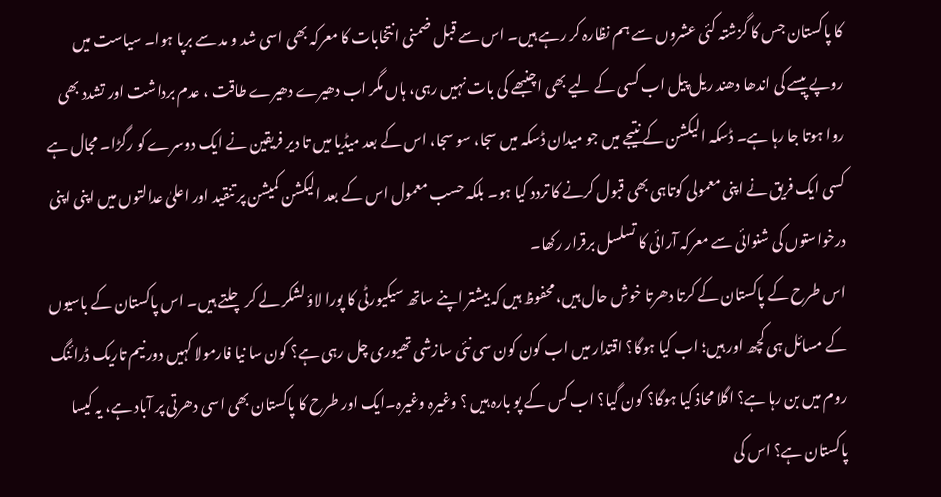کا پاکستان جس کا گزشتہ کئی عشروں سے ہم نظارہ کر رہے ہیں۔ اس سے قبل ضمنی انتخابات کا معرکہ بھی اسی شد و مد سے برپا ہوا۔ سیاست میں روپے پیسے کی اندھا دھند ریل پیل اب کسی کے لیے بھی اچنبھے کی بات نہیں رہی، ہاں مگر اب دھیرے دھیرے طاقت ، عدم برداشت اور تشدد بھی روا ہوتا جا رہا ہے۔ ڈسکہ الیکشن کے نتیجے میں جو میدان ڈسکہ میں سجا، سو سجا، اس کے بعد میڈیا میں تا دیر فریقین نے ایک دوسرے کو رگڑا۔ مجال ہے کسی ایک فریق نے اپنی معمولی کوتاہی بھی قبول کرنے کا تردد کیا ہو۔ بلکہ حسب معمول اس کے بعد الیکشن کمیشن پر تنقید اور اعلیٰ عدالتوں میں اپنی اپنی درخواستوں کی شنوائی سے معرکہ آرائی کا تسلسل برقرار رکھا۔
اس طرح کے پاکستان کے کرتا دھرتا خوش حال ہیں، محفوظ ہیں کہ بیشتر اپنے ساتھ سیکیورٹی کا پورا لاؤ لشکر لے کر چلتے ہیں۔ اس پاکستان کے باسیوں کے مسائل ہی کچھ اور ہیں؛ اب کیا ہوگا؟ اقتدار میں اب کون کون سی نئی سازشی تھیوری چل رہی ہے؟ کون سا نیا فارمولا کہیں دور نیم تاریک ڈرائنگ روم میں بن رہا ہے؟ اگلا محاذ کیا ہوگا؟ کون گیا؟ اب کس کے پو بارہ ہیں ؟ وغیرہ وغیرہ۔ایک اور طرح کا پاکستان بھی اسی دھرتی پر آباد ہے، یہ کیسا پاکستان ہے؟ اس کی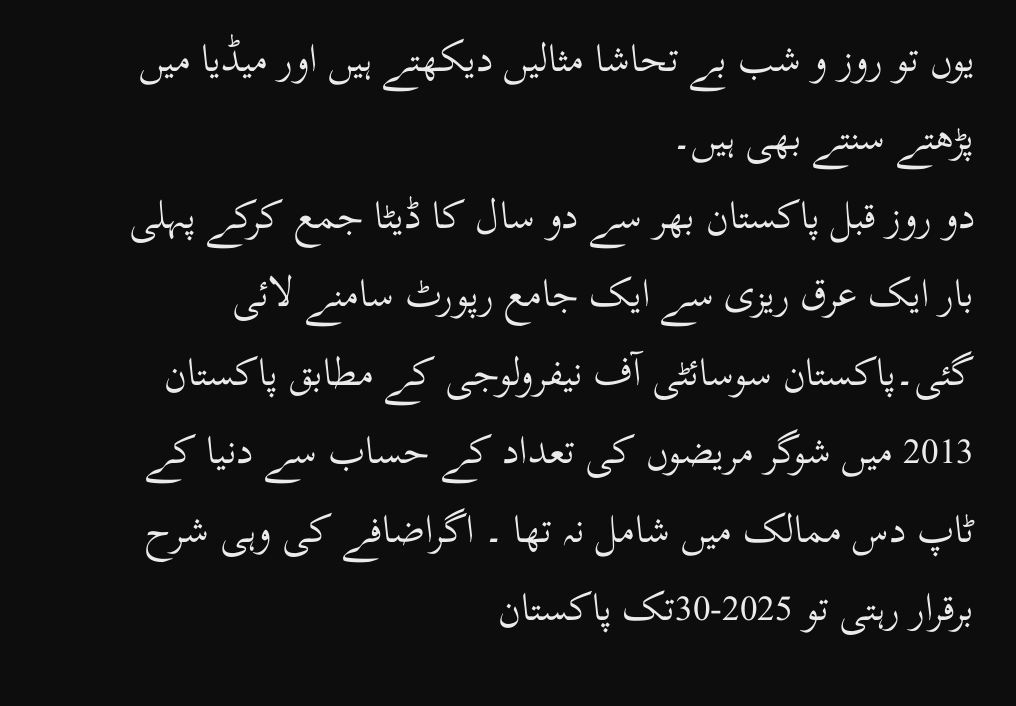یوں تو روز و شب بے تحاشا مثالیں دیکھتے ہیں اور میڈیا میں پڑھتے سنتے بھی ہیں۔
دو روز قبل پاکستان بھر سے دو سال کا ڈیٹا جمع کرکے پہلی بار ایک عرق ریزی سے ایک جامع رپورٹ سامنے لائی گئی۔پاکستان سوسائٹی آف نیفرولوجی کے مطابق پاکستان 2013 میں شوگر مریضوں کی تعداد کے حساب سے دنیا کے ٹاپ دس ممالک میں شامل نہ تھا ۔ اگراضافے کی وہی شرح برقرار رہتی تو 2025-30تک پاکستان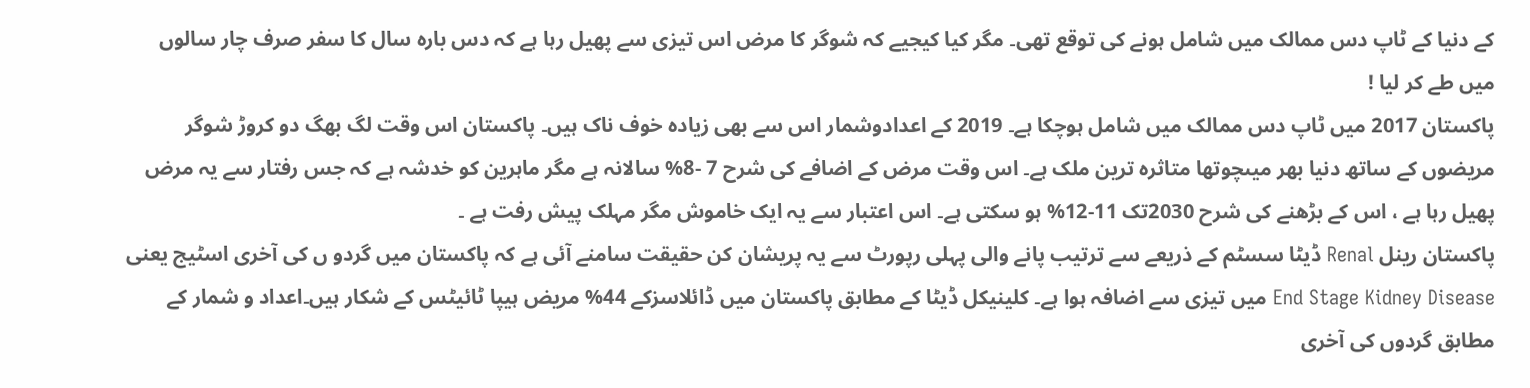کے دنیا کے ٹاپ دس ممالک میں شامل ہونے کی توقع تھی۔ مگر کیا کیجیے کہ شوگر کا مرض اس تیزی سے پھیل رہا ہے کہ دس بارہ سال کا سفر صرف چار سالوں میں طے کر لیا !
پاکستان 2017 میں ٹاپ دس ممالک میں شامل ہوچکا ہے۔ 2019 کے اعدادوشمار اس سے بھی زیادہ خوف ناک ہیں۔ پاکستان اس وقت لگ بھگ دو کروڑ شوگر مریضوں کے ساتھ دنیا بھر میںچوتھا متاثرہ ترین ملک ہے۔ اس وقت مرض کے اضافے کی شرح 7 -8% سالانہ ہے مگر ماہرین کو خدشہ ہے کہ جس رفتار سے یہ مرض پھیل رہا ہے ، اس کے بڑھنے کی شرح 2030تک 11-12% ہو سکتی ہے۔ اس اعتبار سے یہ ایک خاموش مگر مہلک پیش رفت ہے ۔
پاکستان رینل Renal ڈیٹا سسٹم کے ذریعے سے ترتیب پانے والی پہلی رپورٹ سے یہ پریشان کن حقیقت سامنے آئی ہے کہ پاکستان میں گردو ں کی آخری اسٹیج یعنی End Stage Kidney Disease میں تیزی سے اضافہ ہوا ہے۔ کلینیکل ڈیٹا کے مطابق پاکستان میں ڈائلاسزکے 44% مریض ہیپا ٹائیٹس کے شکار ہیں۔اعداد و شمار کے مطابق گردوں کی آخری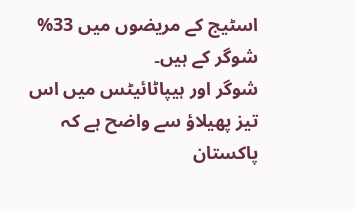اسٹیج کے مریضوں میں 33% شوگر کے ہیں۔
شوگر اور ہیپاٹائیٹس میں اس تیز پھیلاؤ سے واضح ہے کہ پاکستان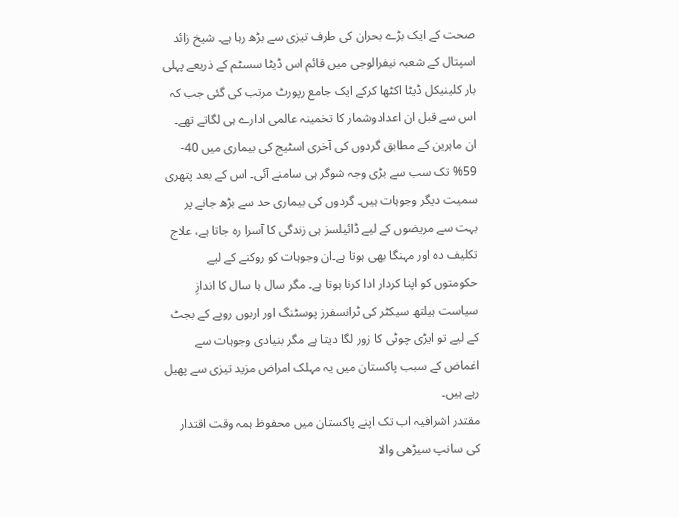صحت کے ایک بڑے بحران کی طرف تیزی سے بڑھ رہا ہے۔ شیخ زائد اسپتال کے شعبہ نیفرالوجی میں قائم اس ڈیٹا سسٹم کے ذریعے پہلی بار کلینیکل ڈیٹا اکٹھا کرکے ایک جامع رپورٹ مرتب کی گئی جب کہ اس سے قبل ان اعدادوشمار کا تخمینہ عالمی ادارے ہی لگاتے تھے۔
ان ماہرین کے مطابق گردوں کی آخری اسٹیج کی بیماری میں 40- 59% تک سب سے بڑی وجہ شوگر ہی سامنے آئی۔ اس کے بعد پتھری سمیت دیگر وجوہات ہیں۔ گردوں کی بیماری حد سے بڑھ جانے پر بہت سے مریضوں کے لیے ڈائیلسز ہی زندگی کا آسرا رہ جاتا ہے، علاج تکلیف دہ اور مہنگا بھی ہوتا ہے۔ان وجوہات کو روکنے کے لیے حکومتوں کو اپنا کردار ادا کرنا ہوتا ہے۔ مگر سال ہا سال کا اندازِ سیاست ہیلتھ سیکٹر کی ٹرانسفرز پوسٹنگ اور اربوں روپے کے بجٹ کے لیے تو ایڑی چوٹی کا زور لگا دیتا ہے مگر بنیادی وجوہات سے اغماض کے سبب پاکستان میں یہ مہلک امراض مزید تیزی سے پھیل رہے ہیں۔
مقتدر اشرافیہ اب تک اپنے پاکستان میں محفوظ ہمہ وقت اقتدار کی سانپ سیڑھی والا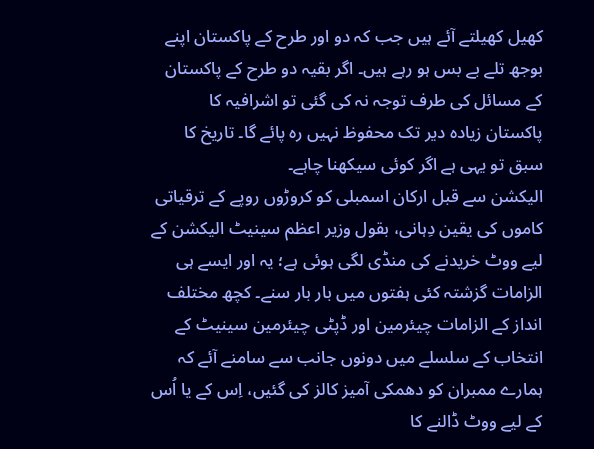کھیل کھیلتے آئے ہیں جب کہ دو اور طرح کے پاکستان اپنے بوجھ تلے بے بس ہو رہے ہیں۔ اگر بقیہ دو طرح کے پاکستان کے مسائل کی طرف توجہ نہ کی گئی تو اشرافیہ کا پاکستان زیادہ دیر تک محفوظ نہیں رہ پائے گا۔ تاریخ کا سبق تو یہی ہے اگر کوئی سیکھنا چاہے۔
الیکشن سے قبل ارکان اسمبلی کو کروڑوں روپے کے ترقیاتی کاموں کی یقین دِہانی، بقول وزیر اعظم سینیٹ الیکشن کے لیے ووٹ خریدنے کی منڈی لگی ہوئی ہے؛ یہ اور ایسے ہی الزامات گزشتہ کئی ہفتوں میں بار بار سنے۔ کچھ مختلف انداز کے الزامات چیئرمین اور ڈپٹی چیئرمین سینیٹ کے انتخاب کے سلسلے میں دونوں جانب سے سامنے آئے کہ ہمارے ممبران کو دھمکی آمیز کالز کی گئیں، اِس کے یا اُس کے لیے ووٹ ڈالنے کا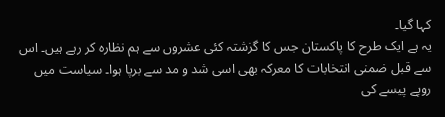کہا گیا۔
یہ ہے ایک طرح کا پاکستان جس کا گزشتہ کئی عشروں سے ہم نظارہ کر رہے ہیں۔ اس سے قبل ضمنی انتخابات کا معرکہ بھی اسی شد و مد سے برپا ہوا۔ سیاست میں روپے پیسے کی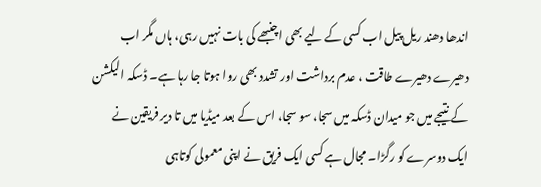اندھا دھند ریل پیل اب کسی کے لیے بھی اچنبھے کی بات نہیں رہی، ہاں مگر اب دھیرے دھیرے طاقت ، عدم برداشت اور تشدد بھی روا ہوتا جا رہا ہے۔ ڈسکہ الیکشن کے نتیجے میں جو میدان ڈسکہ میں سجا، سو سجا، اس کے بعد میڈیا میں تا دیر فریقین نے ایک دوسرے کو رگڑا۔ مجال ہے کسی ایک فریق نے اپنی معمولی کوتاہی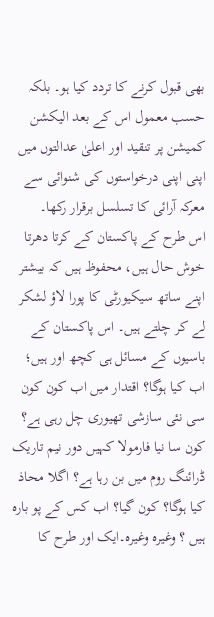بھی قبول کرنے کا تردد کیا ہو۔ بلکہ حسب معمول اس کے بعد الیکشن کمیشن پر تنقید اور اعلیٰ عدالتوں میں اپنی اپنی درخواستوں کی شنوائی سے معرکہ آرائی کا تسلسل برقرار رکھا۔
اس طرح کے پاکستان کے کرتا دھرتا خوش حال ہیں، محفوظ ہیں کہ بیشتر اپنے ساتھ سیکیورٹی کا پورا لاؤ لشکر لے کر چلتے ہیں۔ اس پاکستان کے باسیوں کے مسائل ہی کچھ اور ہیں؛ اب کیا ہوگا؟ اقتدار میں اب کون کون سی نئی سازشی تھیوری چل رہی ہے؟ کون سا نیا فارمولا کہیں دور نیم تاریک ڈرائنگ روم میں بن رہا ہے؟ اگلا محاذ کیا ہوگا؟ کون گیا؟ اب کس کے پو بارہ ہیں ؟ وغیرہ وغیرہ۔ایک اور طرح کا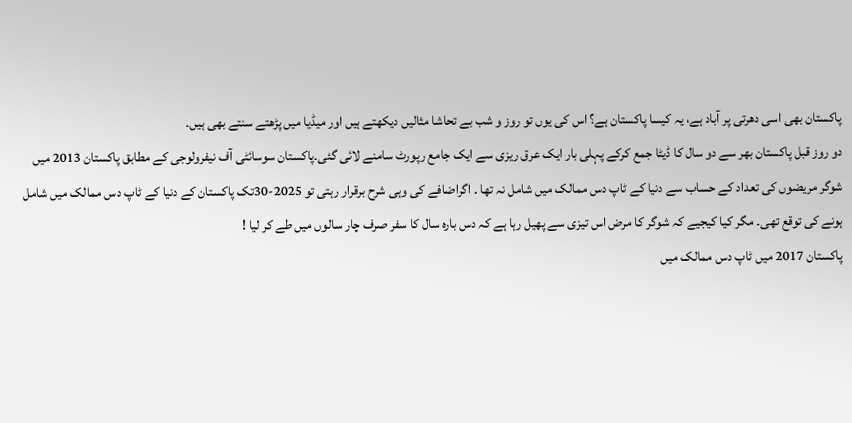پاکستان بھی اسی دھرتی پر آباد ہے، یہ کیسا پاکستان ہے؟ اس کی یوں تو روز و شب بے تحاشا مثالیں دیکھتے ہیں اور میڈیا میں پڑھتے سنتے بھی ہیں۔
دو روز قبل پاکستان بھر سے دو سال کا ڈیٹا جمع کرکے پہلی بار ایک عرق ریزی سے ایک جامع رپورٹ سامنے لائی گئی۔پاکستان سوسائٹی آف نیفرولوجی کے مطابق پاکستان 2013 میں شوگر مریضوں کی تعداد کے حساب سے دنیا کے ٹاپ دس ممالک میں شامل نہ تھا ۔ اگراضافے کی وہی شرح برقرار رہتی تو 2025-30تک پاکستان کے دنیا کے ٹاپ دس ممالک میں شامل ہونے کی توقع تھی۔ مگر کیا کیجیے کہ شوگر کا مرض اس تیزی سے پھیل رہا ہے کہ دس بارہ سال کا سفر صرف چار سالوں میں طے کر لیا !
پاکستان 2017 میں ٹاپ دس ممالک میں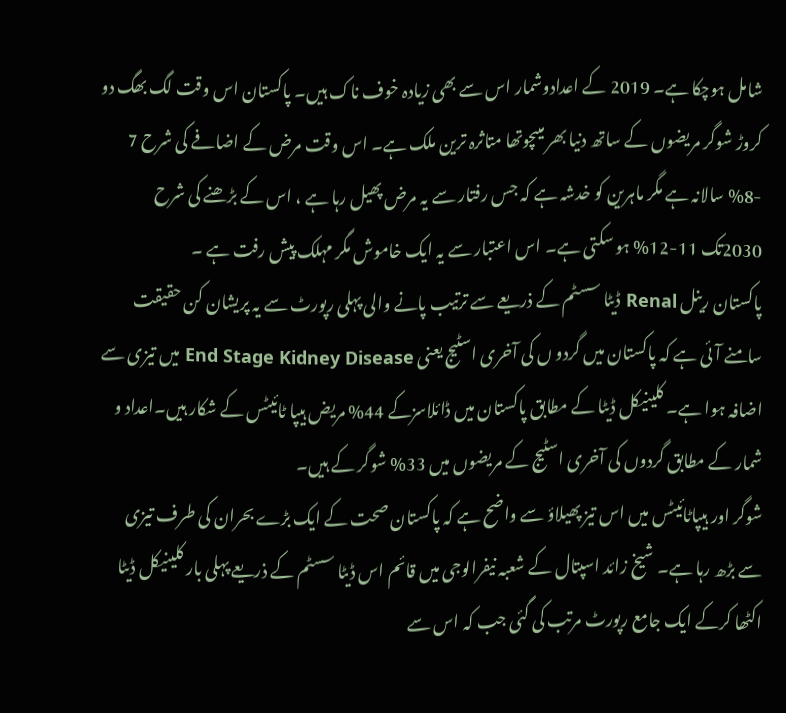شامل ہوچکا ہے۔ 2019 کے اعدادوشمار اس سے بھی زیادہ خوف ناک ہیں۔ پاکستان اس وقت لگ بھگ دو کروڑ شوگر مریضوں کے ساتھ دنیا بھر میںچوتھا متاثرہ ترین ملک ہے۔ اس وقت مرض کے اضافے کی شرح 7 -8% سالانہ ہے مگر ماہرین کو خدشہ ہے کہ جس رفتار سے یہ مرض پھیل رہا ہے ، اس کے بڑھنے کی شرح 2030تک 11-12% ہو سکتی ہے۔ اس اعتبار سے یہ ایک خاموش مگر مہلک پیش رفت ہے ۔
پاکستان رینل Renal ڈیٹا سسٹم کے ذریعے سے ترتیب پانے والی پہلی رپورٹ سے یہ پریشان کن حقیقت سامنے آئی ہے کہ پاکستان میں گردو ں کی آخری اسٹیج یعنی End Stage Kidney Disease میں تیزی سے اضافہ ہوا ہے۔ کلینیکل ڈیٹا کے مطابق پاکستان میں ڈائلاسزکے 44% مریض ہیپا ٹائیٹس کے شکار ہیں۔اعداد و شمار کے مطابق گردوں کی آخری اسٹیج کے مریضوں میں 33% شوگر کے ہیں۔
شوگر اور ہیپاٹائیٹس میں اس تیز پھیلاؤ سے واضح ہے کہ پاکستان صحت کے ایک بڑے بحران کی طرف تیزی سے بڑھ رہا ہے۔ شیخ زائد اسپتال کے شعبہ نیفرالوجی میں قائم اس ڈیٹا سسٹم کے ذریعے پہلی بار کلینیکل ڈیٹا اکٹھا کرکے ایک جامع رپورٹ مرتب کی گئی جب کہ اس سے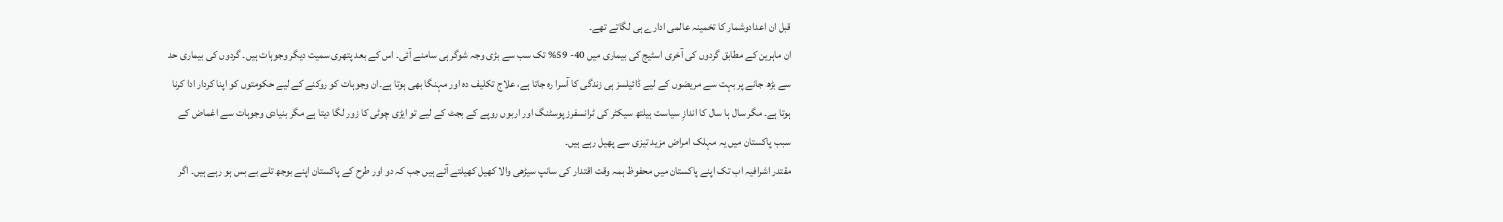قبل ان اعدادوشمار کا تخمینہ عالمی ادارے ہی لگاتے تھے۔
ان ماہرین کے مطابق گردوں کی آخری اسٹیج کی بیماری میں 40- 59% تک سب سے بڑی وجہ شوگر ہی سامنے آئی۔ اس کے بعد پتھری سمیت دیگر وجوہات ہیں۔ گردوں کی بیماری حد سے بڑھ جانے پر بہت سے مریضوں کے لیے ڈائیلسز ہی زندگی کا آسرا رہ جاتا ہے، علاج تکلیف دہ اور مہنگا بھی ہوتا ہے۔ان وجوہات کو روکنے کے لیے حکومتوں کو اپنا کردار ادا کرنا ہوتا ہے۔ مگر سال ہا سال کا اندازِ سیاست ہیلتھ سیکٹر کی ٹرانسفرز پوسٹنگ اور اربوں روپے کے بجٹ کے لیے تو ایڑی چوٹی کا زور لگا دیتا ہے مگر بنیادی وجوہات سے اغماض کے سبب پاکستان میں یہ مہلک امراض مزید تیزی سے پھیل رہے ہیں۔
مقتدر اشرافیہ اب تک اپنے پاکستان میں محفوظ ہمہ وقت اقتدار کی سانپ سیڑھی والا کھیل کھیلتے آئے ہیں جب کہ دو اور طرح کے پاکستان اپنے بوجھ تلے بے بس ہو رہے ہیں۔ اگر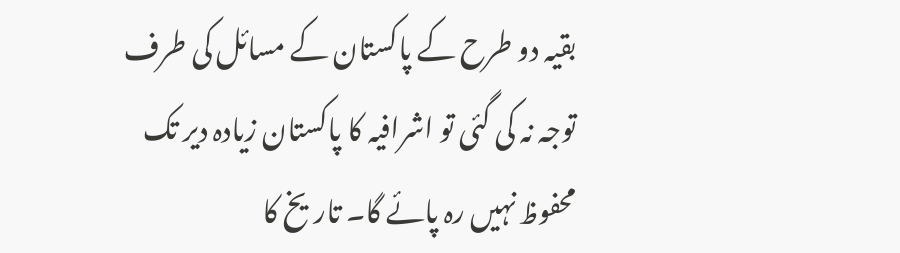بقیہ دو طرح کے پاکستان کے مسائل کی طرف توجہ نہ کی گئی تو اشرافیہ کا پاکستان زیادہ دیر تک محفوظ نہیں رہ پائے گا۔ تاریخ کا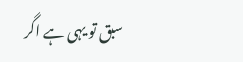سبق تو یہی ہے اگر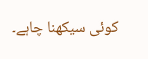کوئی سیکھنا چاہے۔